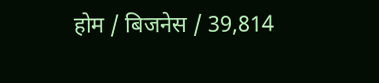होम / बिजनेस / 39,814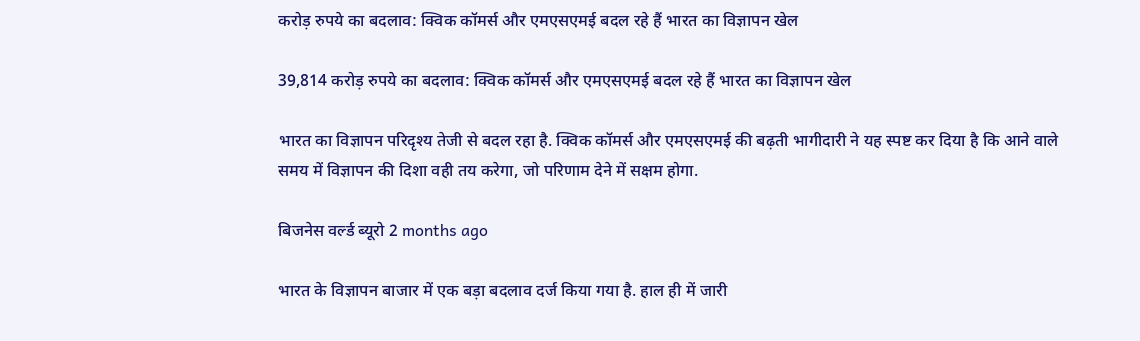करोड़ रुपये का बदलाव: क्विक कॉमर्स और एमएसएमई बदल रहे हैं भारत का विज्ञापन खेल

39,814 करोड़ रुपये का बदलाव: क्विक कॉमर्स और एमएसएमई बदल रहे हैं भारत का विज्ञापन खेल

भारत का विज्ञापन परिदृश्य तेजी से बदल रहा है. क्विक कॉमर्स और एमएसएमई की बढ़ती भागीदारी ने यह स्पष्ट कर दिया है कि आने वाले समय में विज्ञापन की दिशा वही तय करेगा, जो परिणाम देने में सक्षम होगा.

बिजनेस वर्ल्ड ब्यूरो 2 months ago

भारत के विज्ञापन बाजार में एक बड़ा बदलाव दर्ज किया गया है. हाल ही में जारी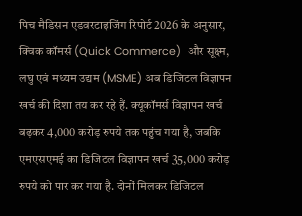पिच मैडिसन एडवरटाइजिंग रिपोर्ट 2026 के अनुसार, क्विक कॉमर्स (Quick Commerce)  और सूक्ष्म, लघु एवं मध्यम उद्यम (MSME) अब डिजिटल विज्ञापन खर्च की दिशा तय कर रहे हैं. क्यूकॉमर्स विज्ञापन खर्च बढ़कर 4,000 करोड़ रुपये तक पहुंच गया है, जबकि एमएसएमई का डिजिटल विज्ञापन खर्च 35,000 करोड़ रुपये को पार कर गया है. दोनों मिलकर डिजिटल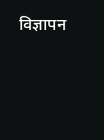विज्ञापन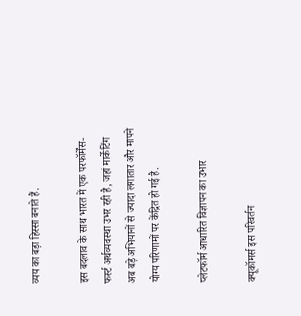व्यय का बड़ा हिस्सा बनाते हैं.

इस बदलाव के साथ भारत में एक परफॉर्मेंस-फर्स्ट अर्थव्यवस्था उभर रही है, जहां मार्केटिंग अब बड़े अभियानों से ज्यादा लगातार और मापने योग्य परिणामों पर केंद्रित हो गई है.

प्लेटफॉर्म आधारित विज्ञापन का उभार

क्यूकॉमर्स इस परिवर्तन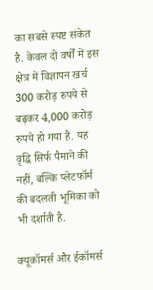का सबसे स्पष्ट संकेत है. केवल दो वर्षों में इस क्षेत्र में विज्ञापन खर्च 300 करोड़ रुपये से बढ़कर 4,000 करोड़ रुपये हो गया है. यह वृद्धि सिर्फ पैमाने की नहीं, बल्कि प्लेटफॉर्म की बदलती भूमिका को भी दर्शाती है.

क्यूकॉमर्स और ईकॉमर्स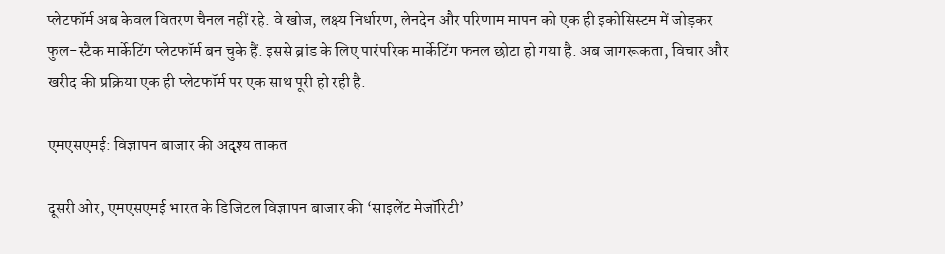प्लेटफॉर्म अब केवल वितरण चैनल नहीं रहे. वे खोज, लक्ष्य निर्धारण, लेनदेन और परिणाम मापन को एक ही इकोसिस्टम में जोड़कर फुल-स्टैक मार्केटिंग प्लेटफॉर्म बन चुके हैं. इससे ब्रांड के लिए पारंपरिक मार्केटिंग फनल छोटा हो गया है. अब जागरूकता, विचार और खरीद की प्रक्रिया एक ही प्लेटफॉर्म पर एक साथ पूरी हो रही है.

एमएसएमई: विज्ञापन बाजार की अदृश्य ताकत

दूसरी ओर, एमएसएमई भारत के डिजिटल विज्ञापन बाजार की ‘साइलेंट मेजॉरिटी’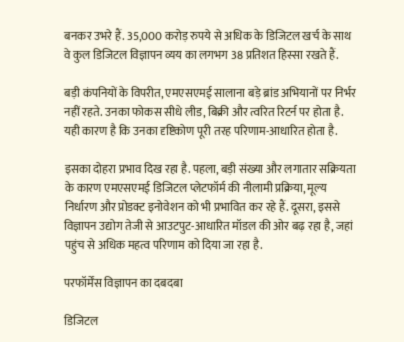बनकर उभरे हैं. 35,000 करोड़ रुपये से अधिक के डिजिटल खर्च के साथ वे कुल डिजिटल विज्ञापन व्यय का लगभग 38 प्रतिशत हिस्सा रखते हैं.

बड़ी कंपनियों के विपरीत, एमएसएमई सालाना बड़े ब्रांड अभियानों पर निर्भर नहीं रहते. उनका फोकस सीधे लीड, बिक्री और त्वरित रिटर्न पर होता है. यही कारण है कि उनका दृष्टिकोण पूरी तरह परिणाम-आधारित होता है.

इसका दोहरा प्रभाव दिख रहा है. पहला, बड़ी संख्या और लगातार सक्रियता के कारण एमएसएमई डिजिटल प्लेटफॉर्म की नीलामी प्रक्रिया, मूल्य निर्धारण और प्रोडक्ट इनोवेशन को भी प्रभावित कर रहे हैं. दूसरा, इससे विज्ञापन उद्योग तेजी से आउटपुट-आधारित मॉडल की ओर बढ़ रहा है, जहां पहुंच से अधिक महत्व परिणाम को दिया जा रहा है.

परफॉर्मेंस विज्ञापन का दबदबा

डिजिटल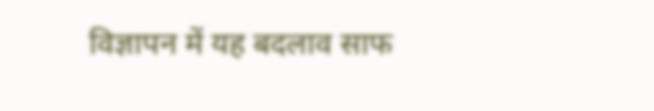विज्ञापन में यह बदलाव साफ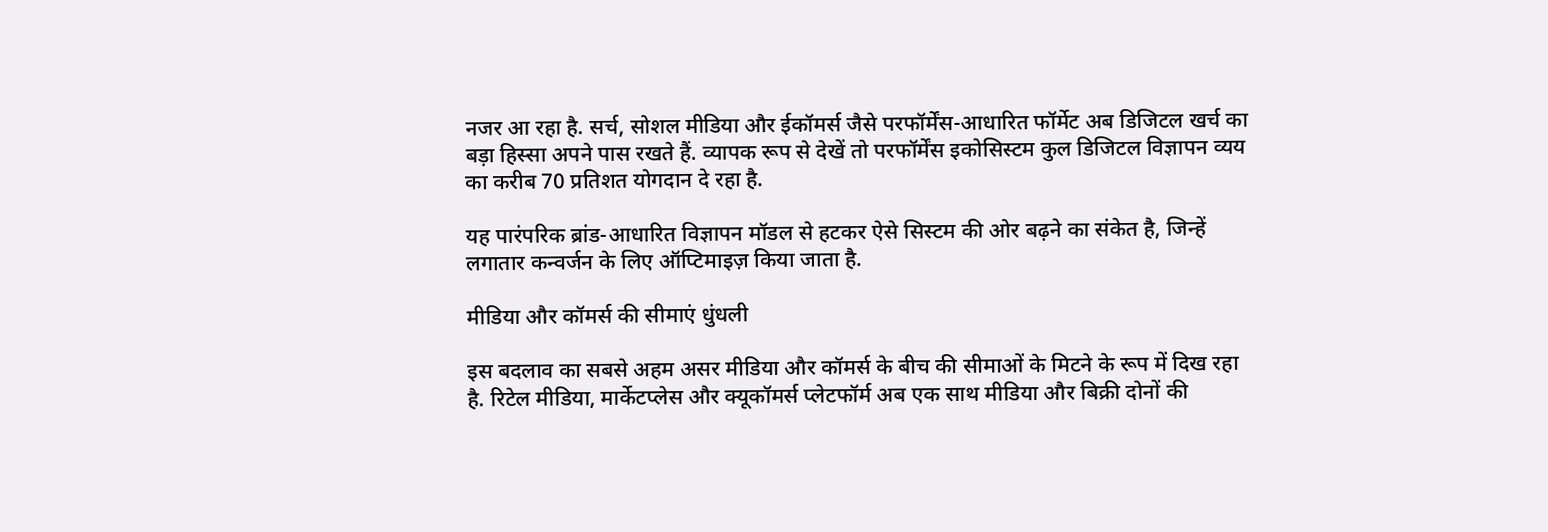नजर आ रहा है. सर्च, सोशल मीडिया और ईकॉमर्स जैसे परफॉर्मेंस-आधारित फॉर्मेट अब डिजिटल खर्च का बड़ा हिस्सा अपने पास रखते हैं. व्यापक रूप से देखें तो परफॉर्मेंस इकोसिस्टम कुल डिजिटल विज्ञापन व्यय का करीब 70 प्रतिशत योगदान दे रहा है.

यह पारंपरिक ब्रांड-आधारित विज्ञापन मॉडल से हटकर ऐसे सिस्टम की ओर बढ़ने का संकेत है, जिन्हें लगातार कन्वर्जन के लिए ऑप्टिमाइज़ किया जाता है.

मीडिया और कॉमर्स की सीमाएं धुंधली

इस बदलाव का सबसे अहम असर मीडिया और कॉमर्स के बीच की सीमाओं के मिटने के रूप में दिख रहा है. रिटेल मीडिया, मार्केटप्लेस और क्यूकॉमर्स प्लेटफॉर्म अब एक साथ मीडिया और बिक्री दोनों की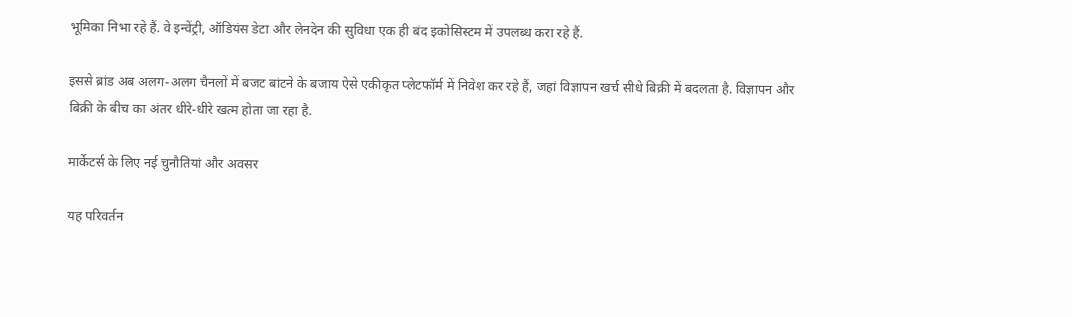भूमिका निभा रहे हैं. वे इन्वेंट्री, ऑडियंस डेटा और लेनदेन की सुविधा एक ही बंद इकोसिस्टम में उपलब्ध करा रहे हैं.

इससे ब्रांड अब अलग-अलग चैनलों में बजट बांटने के बजाय ऐसे एकीकृत प्लेटफॉर्म में निवेश कर रहे हैं, जहां विज्ञापन खर्च सीधे बिक्री में बदलता है. विज्ञापन और बिक्री के बीच का अंतर धीरे-धीरे खत्म होता जा रहा है.

मार्केटर्स के लिए नई चुनौतियां और अवसर

यह परिवर्तन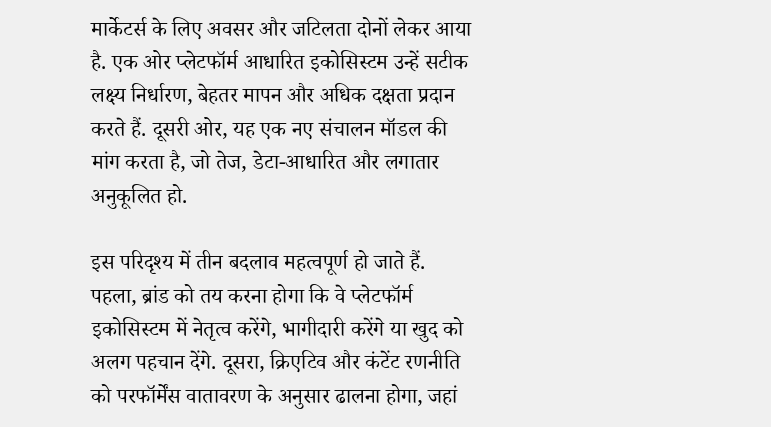मार्केटर्स के लिए अवसर और जटिलता दोनों लेकर आया है. एक ओर प्लेटफॉर्म आधारित इकोसिस्टम उन्हें सटीक लक्ष्य निर्धारण, बेहतर मापन और अधिक दक्षता प्रदान करते हैं. दूसरी ओर, यह एक नए संचालन मॉडल की मांग करता है, जो तेज, डेटा-आधारित और लगातार अनुकूलित हो.

इस परिदृश्य में तीन बदलाव महत्वपूर्ण हो जाते हैं. पहला, ब्रांड को तय करना होगा कि वे प्लेटफॉर्म इकोसिस्टम में नेतृत्व करेंगे, भागीदारी करेंगे या खुद को अलग पहचान देंगे. दूसरा, क्रिएटिव और कंटेंट रणनीति को परफॉर्मेंस वातावरण के अनुसार ढालना होगा, जहां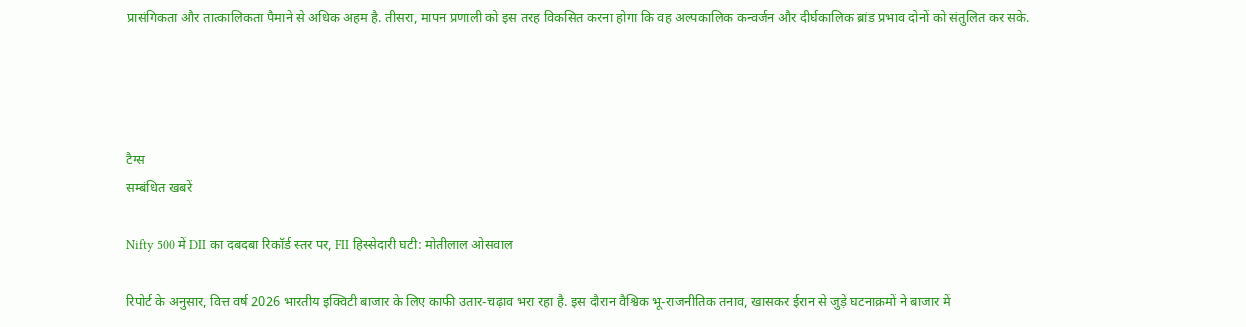प्रासंगिकता और तात्कालिकता पैमाने से अधिक अहम है. तीसरा, मापन प्रणाली को इस तरह विकसित करना होगा कि वह अल्पकालिक कन्वर्जन और दीर्घकालिक ब्रांड प्रभाव दोनों को संतुलित कर सके.




टैग्स
सम्बंधित खबरें

Nifty 500 में DII का दबदबा रिकॉर्ड स्तर पर, FII हिस्सेदारी घटी: मोतीलाल ओसवाल

रिपोर्ट के अनुसार, वित्त वर्ष 2026 भारतीय इक्विटी बाजार के लिए काफी उतार-चढ़ाव भरा रहा है. इस दौरान वैश्विक भू-राजनीतिक तनाव, खासकर ईरान से जुड़े घटनाक्रमों ने बाजार में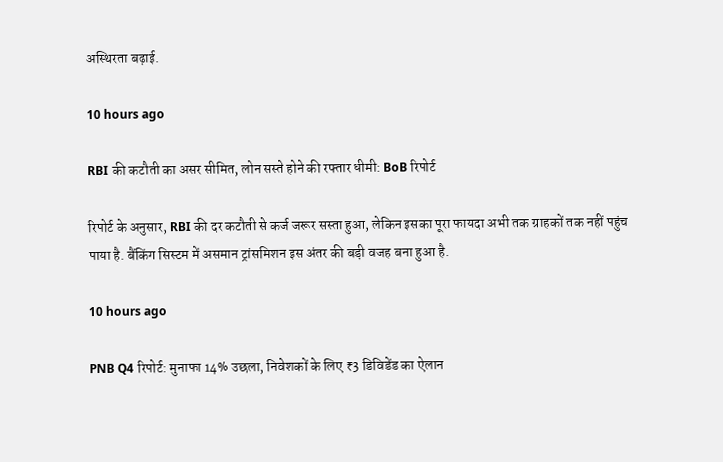अस्थिरता बढ़ाई.

10 hours ago

RBI की कटौती का असर सीमित, लोन सस्ते होने की रफ्तार धीमी: BoB रिपोर्ट

रिपोर्ट के अनुसार, RBI की दर कटौती से कर्ज जरूर सस्ता हुआ, लेकिन इसका पूरा फायदा अभी तक ग्राहकों तक नहीं पहुंच पाया है. बैंकिंग सिस्टम में असमान ट्रांसमिशन इस अंतर की बड़ी वजह बना हुआ है.

10 hours ago

PNB Q4 रिपोर्ट: मुनाफा 14% उछला, निवेशकों के लिए ₹3 डिविडेंड का ऐलान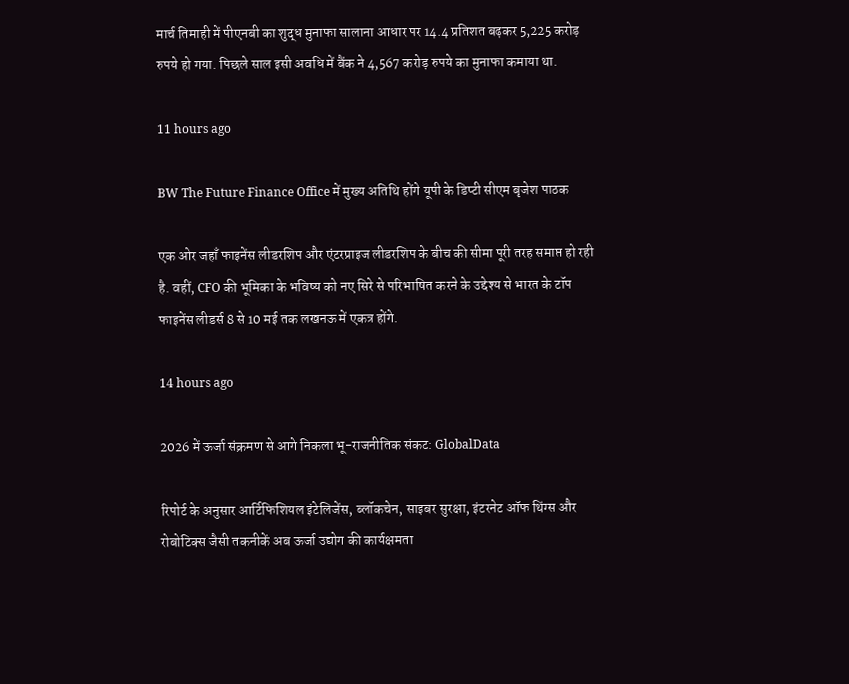मार्च तिमाही में पीएनबी का शुद्ध मुनाफा सालाना आधार पर 14.4 प्रतिशत बढ़कर 5,225 करोड़ रुपये हो गया. पिछले साल इसी अवधि में बैंक ने 4,567 करोड़ रुपये का मुनाफा कमाया था.

11 hours ago

BW The Future Finance Office में मुख्य अतिथि होंगे यूपी के डिप्टी सीएम बृजेश पाठक

एक ओर जहाँ फाइनेंस लीडरशिप और एंटरप्राइज लीडरशिप के बीच की सीमा पूरी तरह समाप्त हो रही है. वहीं, CFO की भूमिका के भविष्य को नए सिरे से परिभाषित करने के उद्देश्य से भारत के टॉप फाइनेंस लीडर्स 8 से 10 मई तक लखनऊ में एकत्र होंगे.

14 hours ago

2026 में ऊर्जा संक्रमण से आगे निकला भू-राजनीतिक संकट: GlobalData

रिपोर्ट के अनुसार आर्टिफिशियल इंटेलिजेंस, ब्लॉकचेन, साइबर सुरक्षा, इंटरनेट ऑफ थिंग्स और रोबोटिक्स जैसी तकनीकें अब ऊर्जा उद्योग की कार्यक्षमता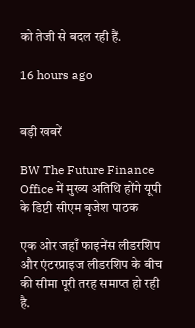को तेजी से बदल रही हैं.

16 hours ago


बड़ी खबरें

BW The Future Finance Office में मुख्य अतिथि होंगे यूपी के डिप्टी सीएम बृजेश पाठक

एक ओर जहाँ फाइनेंस लीडरशिप और एंटरप्राइज लीडरशिप के बीच की सीमा पूरी तरह समाप्त हो रही है.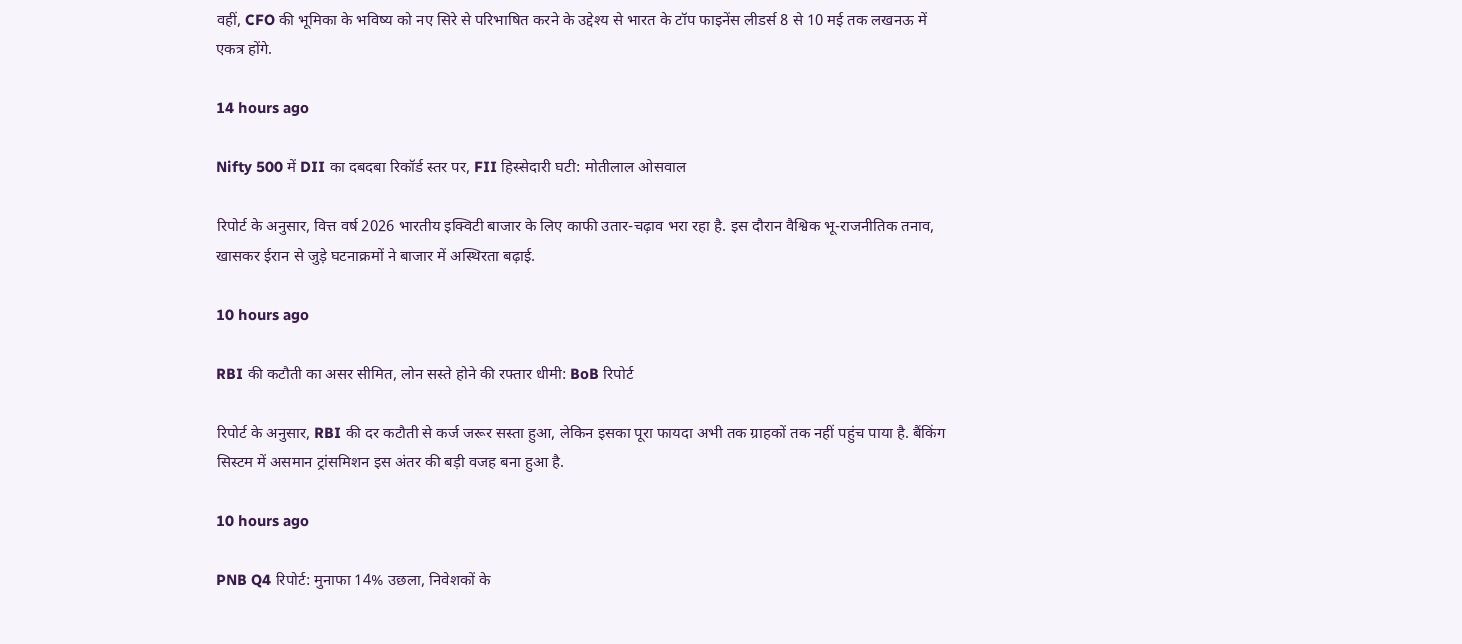वहीं, CFO की भूमिका के भविष्य को नए सिरे से परिभाषित करने के उद्देश्य से भारत के टॉप फाइनेंस लीडर्स 8 से 10 मई तक लखनऊ में एकत्र होंगे.

14 hours ago

Nifty 500 में DII का दबदबा रिकॉर्ड स्तर पर, FII हिस्सेदारी घटी: मोतीलाल ओसवाल

रिपोर्ट के अनुसार, वित्त वर्ष 2026 भारतीय इक्विटी बाजार के लिए काफी उतार-चढ़ाव भरा रहा है. इस दौरान वैश्विक भू-राजनीतिक तनाव, खासकर ईरान से जुड़े घटनाक्रमों ने बाजार में अस्थिरता बढ़ाई.

10 hours ago

RBI की कटौती का असर सीमित, लोन सस्ते होने की रफ्तार धीमी: BoB रिपोर्ट

रिपोर्ट के अनुसार, RBI की दर कटौती से कर्ज जरूर सस्ता हुआ, लेकिन इसका पूरा फायदा अभी तक ग्राहकों तक नहीं पहुंच पाया है. बैंकिंग सिस्टम में असमान ट्रांसमिशन इस अंतर की बड़ी वजह बना हुआ है.

10 hours ago

PNB Q4 रिपोर्ट: मुनाफा 14% उछला, निवेशकों के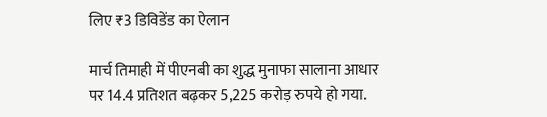लिए ₹3 डिविडेंड का ऐलान

मार्च तिमाही में पीएनबी का शुद्ध मुनाफा सालाना आधार पर 14.4 प्रतिशत बढ़कर 5,225 करोड़ रुपये हो गया.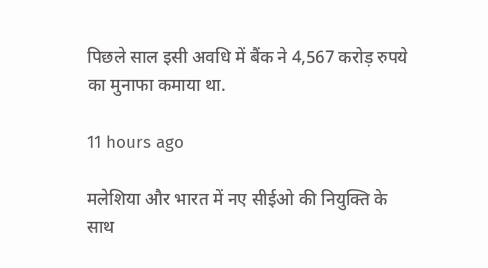पिछले साल इसी अवधि में बैंक ने 4,567 करोड़ रुपये का मुनाफा कमाया था.

11 hours ago

मलेशिया और भारत में नए सीईओ की नियुक्ति के साथ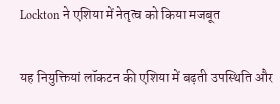Lockton ने एशिया में नेतृत्व को किया मजबूत

यह नियुक्तियां लॉकटन की एशिया में बढ़ती उपस्थिति और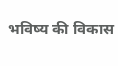भविष्य की विकास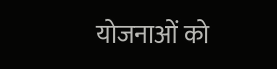योजनाओं को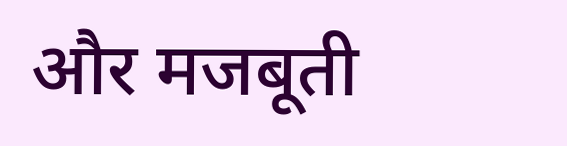और मजबूती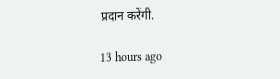प्रदान करेंगी.

13 hours ago